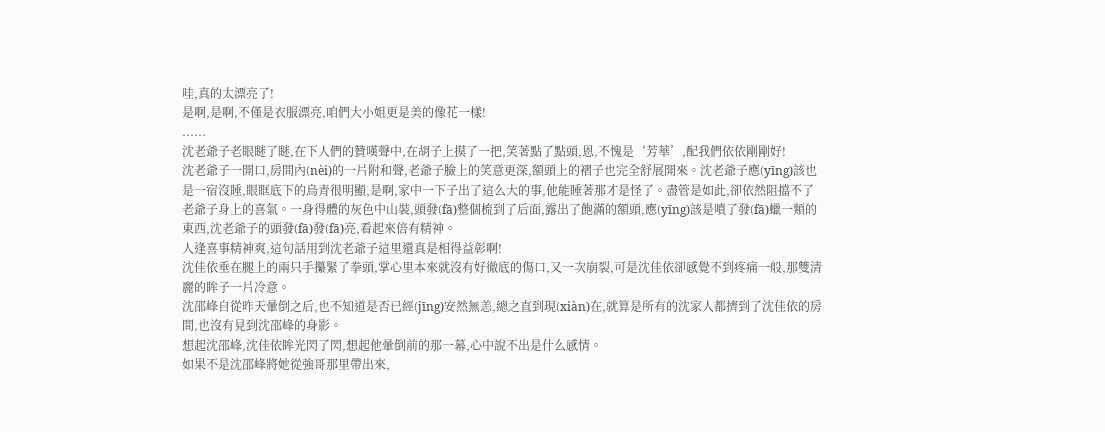哇,真的太漂亮了!
是啊,是啊,不僅是衣服漂亮,咱們大小姐更是美的像花一樣!
......
沈老爺子老眼瞇了瞇,在下人們的贊嘆聲中,在胡子上摸了一把,笑著點了點頭,恩,不愧是‘芳華’,配我們依依剛剛好!
沈老爺子一開口,房間內(nèi)的一片附和聲,老爺子臉上的笑意更深,額頭上的褶子也完全舒展開來。沈老爺子應(yīng)該也是一宿沒睡,眼眶底下的烏青很明顯,是啊,家中一下子出了這么大的事,他能睡著那才是怪了。盡管是如此,卻依然阻擋不了老爺子身上的喜氣。一身得體的灰色中山裝,頭發(fā)整個梳到了后面,露出了飽滿的額頭,應(yīng)該是噴了發(fā)蠟一類的東西,沈老爺子的頭發(fā)發(fā)亮,看起來倍有精神。
人逢喜事精神爽,這句話用到沈老爺子這里還真是相得益彰啊!
沈佳依垂在腿上的兩只手攥緊了拳頭,掌心里本來就沒有好徹底的傷口,又一次崩裂,可是沈佳依卻感覺不到疼痛一般,那雙清麗的眸子一片冷意。
沈邵峰自從昨天暈倒之后,也不知道是否已經(jīng)安然無恙,總之直到現(xiàn)在,就算是所有的沈家人都擠到了沈佳依的房間,也沒有見到沈邵峰的身影。
想起沈邵峰,沈佳依眸光閃了閃,想起他暈倒前的那一幕,心中說不出是什么感情。
如果不是沈邵峰將她從強哥那里帶出來,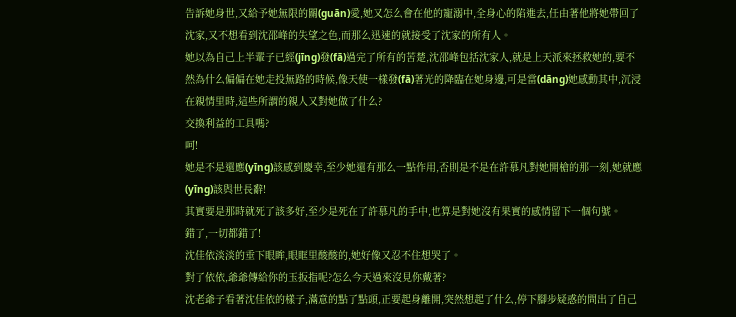告訴她身世,又給予她無限的關(guān)愛,她又怎么會在他的寵溺中,全身心的陷進去,任由著他將她帶回了沈家,又不想看到沈邵峰的失望之色,而那么迅速的就接受了沈家的所有人。
她以為自己上半輩子已經(jīng)發(fā)過完了所有的苦楚,沈邵峰包括沈家人,就是上天派來拯救她的,要不然為什么偏偏在她走投無路的時候,像天使一樣發(fā)著光的降臨在她身邊,可是當(dāng)她感動其中,沉浸在親情里時,這些所謂的親人又對她做了什么?
交換利益的工具嗎?
呵!
她是不是還應(yīng)該感到慶幸,至少她還有那么一點作用,否則是不是在許慕凡對她開槍的那一刻,她就應(yīng)該與世長辭!
其實要是那時就死了該多好,至少是死在了許慕凡的手中,也算是對她沒有果實的感情留下一個句號。
錯了,一切都錯了!
沈佳依淡淡的垂下眼眸,眼眶里酸酸的,她好像又忍不住想哭了。
對了依依,爺爺傳給你的玉扳指呢?怎么今天過來沒見你戴著?
沈老爺子看著沈佳依的樣子,滿意的點了點頭,正要起身離開,突然想起了什么,停下腳步疑惑的問出了自己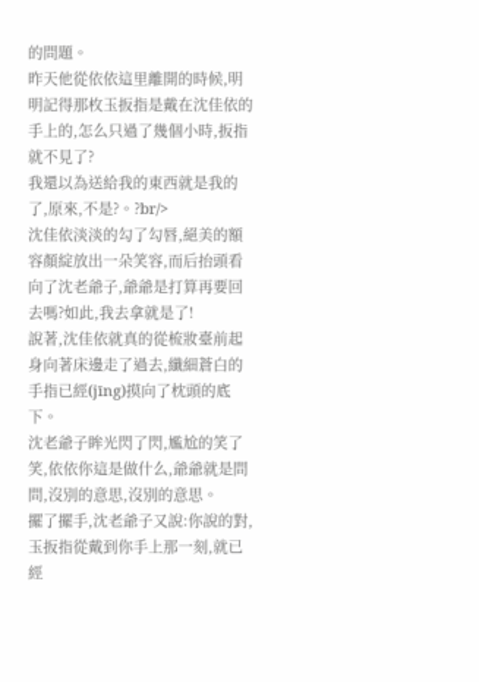的問題。
昨天他從依依這里離開的時候,明明記得那枚玉扳指是戴在沈佳依的手上的,怎么只過了幾個小時,扳指就不見了?
我還以為送給我的東西就是我的了,原來,不是?。?br/>
沈佳依淡淡的勾了勾唇,絕美的額容顏綻放出一朵笑容,而后抬頭看向了沈老爺子,爺爺是打算再要回去嗎?如此,我去拿就是了!
說著,沈佳依就真的從梳妝臺前起身向著床邊走了過去,纖細蒼白的手指已經(jīng)摸向了枕頭的底下。
沈老爺子眸光閃了閃,尷尬的笑了笑,依依你這是做什么,爺爺就是問問,沒別的意思,沒別的意思。
擺了擺手,沈老爺子又說:你說的對,玉扳指從戴到你手上那一刻,就已經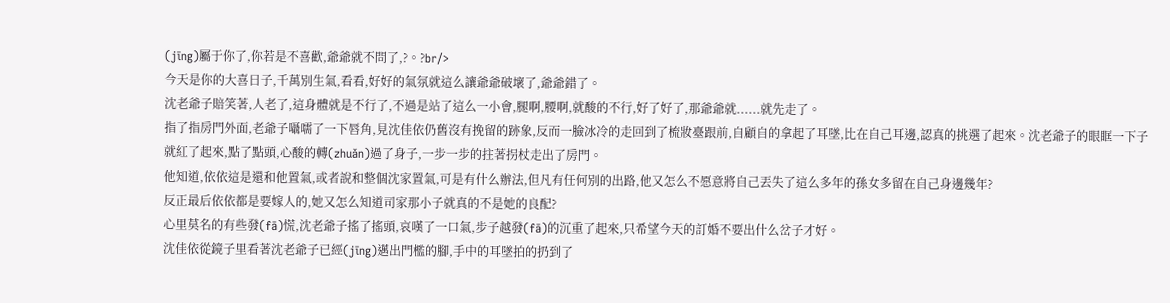(jīng)屬于你了,你若是不喜歡,爺爺就不問了,?。?br/>
今天是你的大喜日子,千萬別生氣,看看,好好的氣氛就這么讓爺爺破壞了,爺爺錯了。
沈老爺子賠笑著,人老了,這身體就是不行了,不過是站了這么一小會,腿啊,腰啊,就酸的不行,好了好了,那爺爺就......就先走了。
指了指房門外面,老爺子囁嚅了一下唇角,見沈佳依仍舊沒有挽留的跡象,反而一臉冰冷的走回到了梳妝臺跟前,自顧自的拿起了耳墜,比在自己耳邊,認真的挑選了起來。沈老爺子的眼眶一下子就紅了起來,點了點頭,心酸的轉(zhuǎn)過了身子,一步一步的拄著拐杖走出了房門。
他知道,依依這是還和他置氣,或者說和整個沈家置氣,可是有什么辦法,但凡有任何別的出路,他又怎么不愿意將自己丟失了這么多年的孫女多留在自己身邊幾年?
反正最后依依都是要嫁人的,她又怎么知道司家那小子就真的不是她的良配?
心里莫名的有些發(fā)慌,沈老爺子搖了搖頭,哀嘆了一口氣,步子越發(fā)的沉重了起來,只希望今天的訂婚不要出什么岔子才好。
沈佳依從鏡子里看著沈老爺子已經(jīng)邁出門檻的腳,手中的耳墜拍的扔到了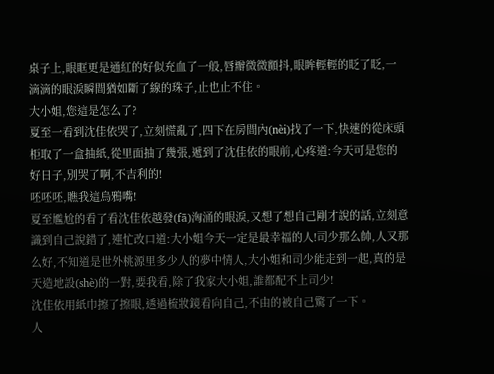桌子上,眼眶更是通紅的好似充血了一般,唇瓣微微顫抖,眼眸輕輕的眨了眨,一滴滴的眼淚瞬間猶如斷了線的珠子,止也止不住。
大小姐,您這是怎么了?
夏至一看到沈佳依哭了,立刻慌亂了,四下在房間內(nèi)找了一下,快速的從床頭柜取了一盒抽紙,從里面抽了幾張,遞到了沈佳依的眼前,心疼道:今天可是您的好日子,別哭了啊,不吉利的!
呸呸呸,瞧我這烏鴉嘴!
夏至尷尬的看了看沈佳依越發(fā)洶涌的眼淚,又想了想自己剛才說的話,立刻意識到自己說錯了,連忙改口道:大小姐今天一定是最幸福的人!司少那么帥,人又那么好,不知道是世外桃源里多少人的夢中情人,大小姐和司少能走到一起,真的是天造地設(shè)的一對,要我看,除了我家大小姐,誰都配不上司少!
沈佳依用紙巾擦了擦眼,透過梳妝鏡看向自己,不由的被自己驚了一下。
人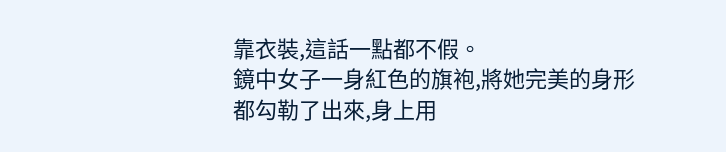靠衣裝,這話一點都不假。
鏡中女子一身紅色的旗袍,將她完美的身形都勾勒了出來,身上用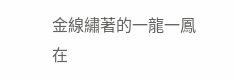金線繡著的一龍一鳳在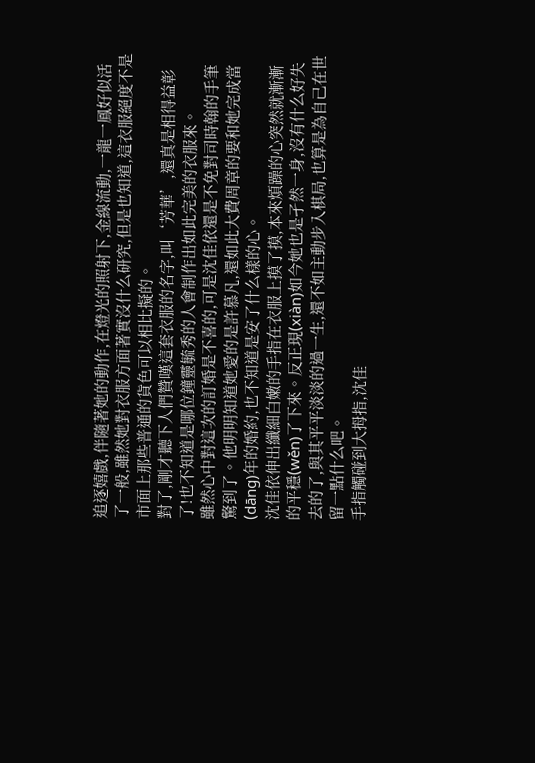追逐嬉戲,伴隨著她的動作,在燈光的照射下,金線流動,一龍一鳳好似活了一般,雖然她對衣服方面著實沒什么研究,但是也知道,這衣服絕度不是市面上那些普通的貨色可以相比擬的。
對了,剛才聽下人們贊嘆這套衣服的名字,叫‘芳華’,還真是相得益彰了!也不知道是哪位鐘靈毓秀的人會制作出如此完美的衣服來。
雖然心中對這次的訂婚是不喜的,可是沈佳依還是不免對司時翰的手筆驚到了。他明明知道她愛的是許慕凡,還如此大費周章的要和她完成當(dāng)年的婚約,也不知道是安了什么樣的心。
沈佳依伸出纖細白嫩的手指在衣服上摸了摸,本來煩躁的心突然就漸漸的平穩(wěn)了下來。反正現(xiàn)如今她也是孑然一身,沒有什么好失去的了,與其平平淡淡的過一生,還不如主動步入棋局,也算是為自己在世留一點什么吧。
手指觸碰到大拇指,沈佳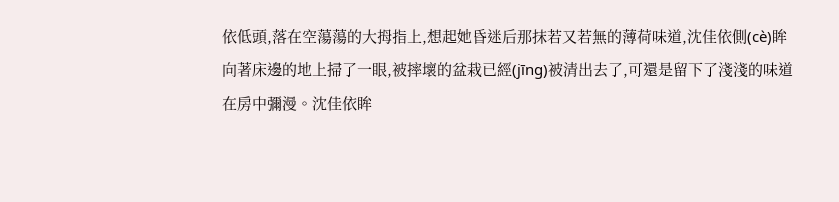依低頭,落在空蕩蕩的大拇指上,想起她昏迷后那抹若又若無的薄荷味道,沈佳依側(cè)眸向著床邊的地上掃了一眼,被摔壞的盆栽已經(jīng)被清出去了,可還是留下了淺淺的味道在房中彌漫。沈佳依眸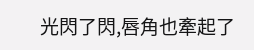光閃了閃,唇角也牽起了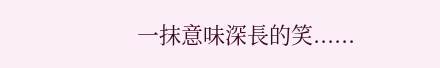一抹意味深長的笑......